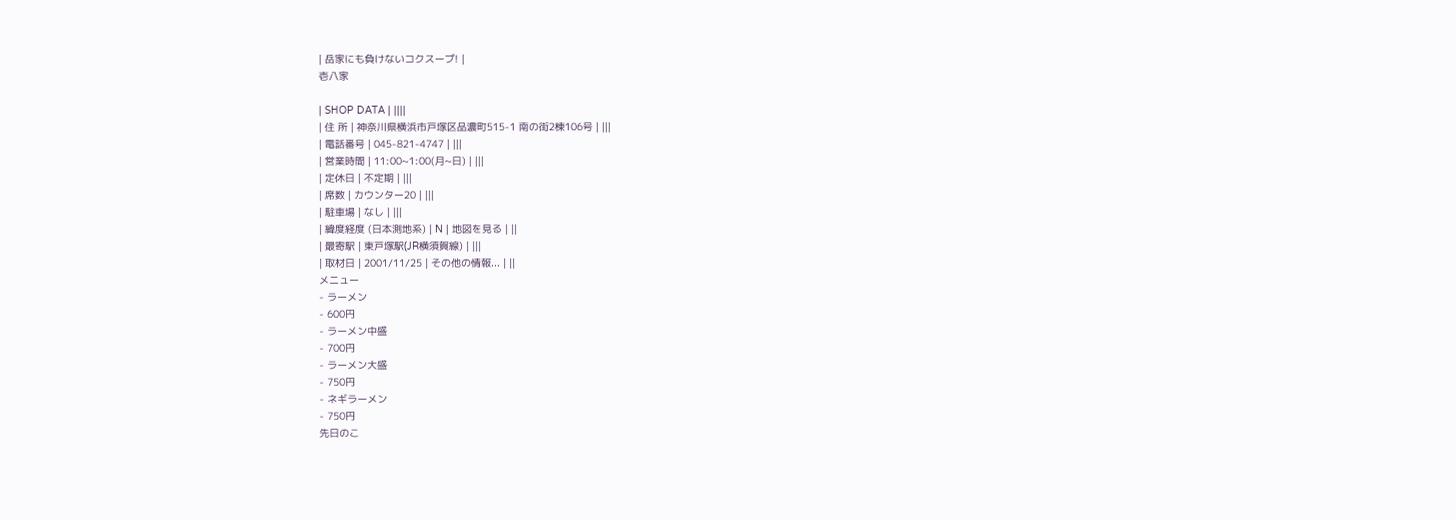| 岳家にも負けないコクスープ! |
壱八家

| SHOP DATA | ||||
| 住 所 | 神奈川県横浜市戸塚区品濃町515-1 南の街2棟106号 | |||
| 電話番号 | 045-821-4747 | |||
| 営業時間 | 11:00~1:00(月~日) | |||
| 定休日 | 不定期 | |||
| 席数 | カウンター20 | |||
| 駐車場 | なし | |||
| 緯度経度 (日本測地系) | N | 地図を見る | ||
| 最寄駅 | 東戸塚駅(JR横須賀線) | |||
| 取材日 | 2001/11/25 | その他の情報... | ||
メニュー
- ラーメン
- 600円
- ラーメン中盛
- 700円
- ラーメン大盛
- 750円
- ネギラーメン
- 750円
先日のこ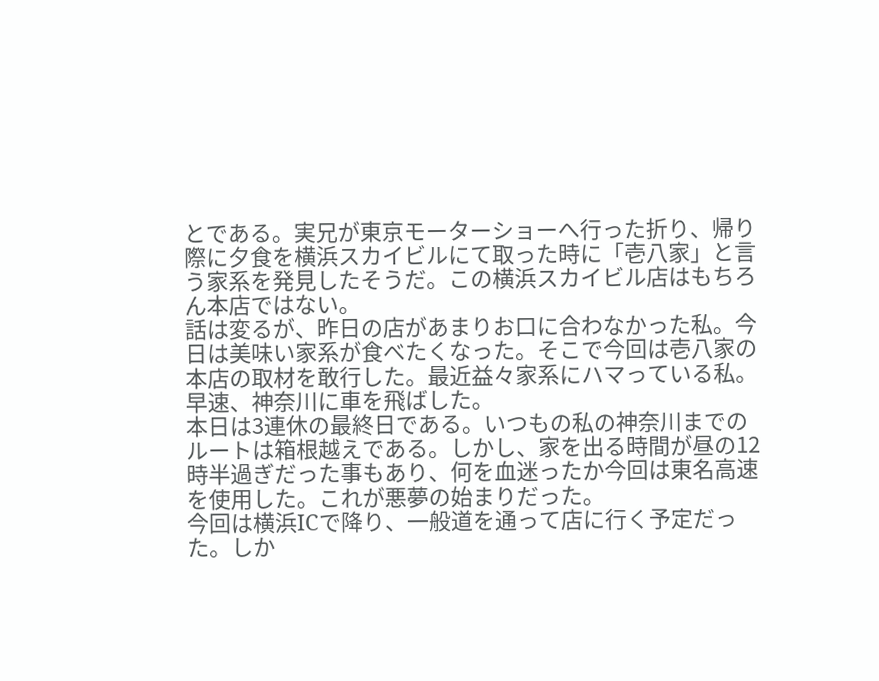とである。実兄が東京モーターショーへ行った折り、帰り際に夕食を横浜スカイビルにて取った時に「壱八家」と言う家系を発見したそうだ。この横浜スカイビル店はもちろん本店ではない。
話は変るが、昨日の店があまりお口に合わなかった私。今日は美味い家系が食べたくなった。そこで今回は壱八家の本店の取材を敢行した。最近益々家系にハマっている私。早速、神奈川に車を飛ばした。
本日は3連休の最終日である。いつもの私の神奈川までのルートは箱根越えである。しかし、家を出る時間が昼の12時半過ぎだった事もあり、何を血迷ったか今回は東名高速を使用した。これが悪夢の始まりだった。
今回は横浜ICで降り、一般道を通って店に行く予定だった。しか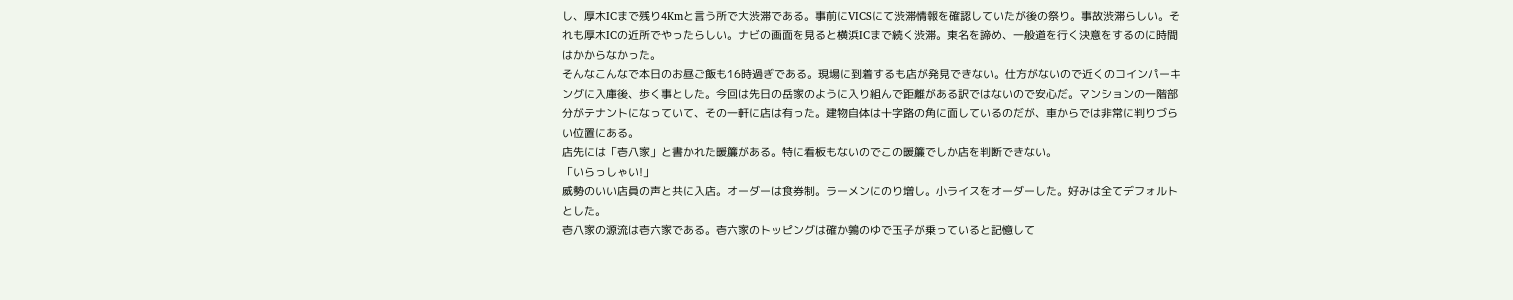し、厚木ICまで残り4Kmと言う所で大渋滞である。事前にVICSにて渋滞情報を確認していたが後の祭り。事故渋滞らしい。それも厚木ICの近所でやったらしい。ナビの画面を見ると横浜ICまで続く渋滞。東名を諦め、一般道を行く決意をするのに時間はかからなかった。
そんなこんなで本日のお昼ご飯も16時過ぎである。現場に到着するも店が発見できない。仕方がないので近くのコインパーキングに入庫後、歩く事とした。今回は先日の岳家のように入り組んで距離がある訳ではないので安心だ。マンションの一階部分がテナントになっていて、その一軒に店は有った。建物自体は十字路の角に面しているのだが、車からでは非常に判りづらい位置にある。
店先には「壱八家」と書かれた暖簾がある。特に看板もないのでこの暖簾でしか店を判断できない。
「いらっしゃい!」
威勢のいい店員の声と共に入店。オーダーは食券制。ラーメンにのり増し。小ライスをオーダーした。好みは全てデフォルトとした。
壱八家の源流は壱六家である。壱六家のトッピングは確か鶉のゆで玉子が乗っていると記憶して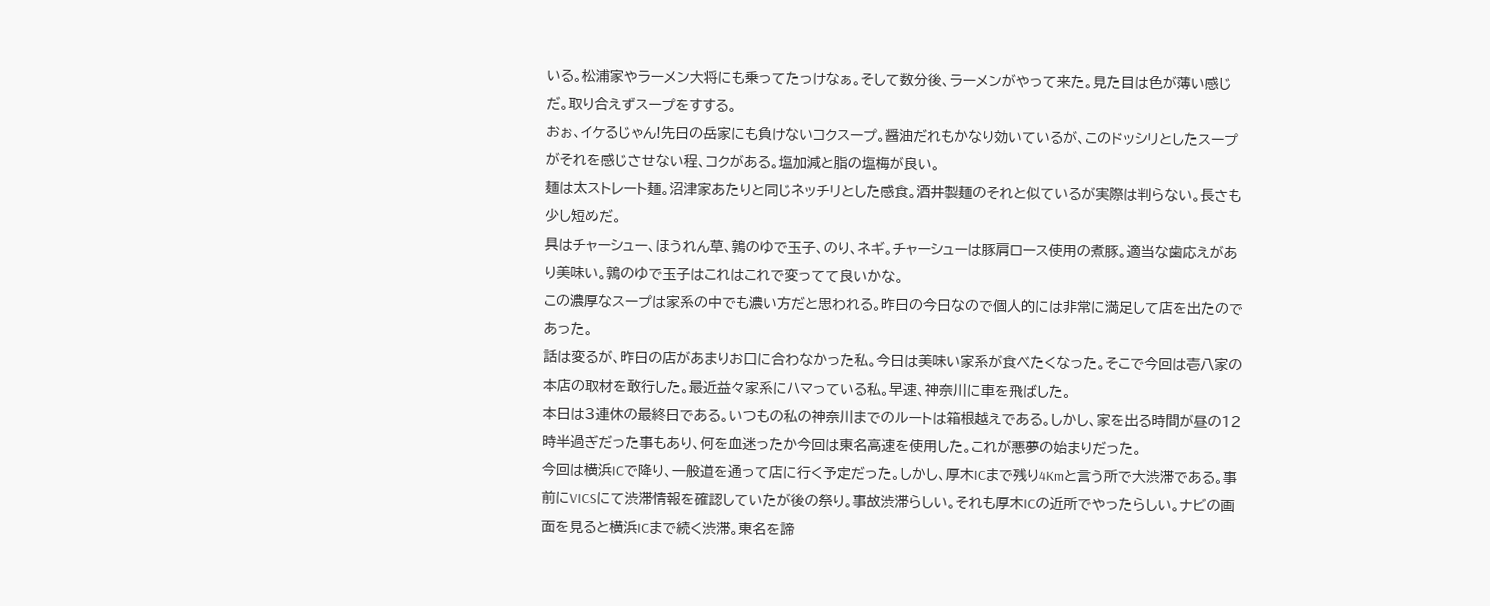いる。松浦家やラーメン大将にも乗ってたっけなぁ。そして数分後、ラーメンがやって来た。見た目は色が薄い感じだ。取り合えずスープをすする。
おぉ、イケるじゃん!先日の岳家にも負けないコクスープ。醤油だれもかなり効いているが、このドッシリとしたスープがそれを感じさせない程、コクがある。塩加減と脂の塩梅が良い。
麺は太ストレート麺。沼津家あたりと同じネッチリとした感食。酒井製麺のそれと似ているが実際は判らない。長さも少し短めだ。
具はチャーシュー、ほうれん草、鶉のゆで玉子、のり、ネギ。チャーシューは豚肩ロース使用の煮豚。適当な歯応えがあり美味い。鶉のゆで玉子はこれはこれで変ってて良いかな。
この濃厚なスープは家系の中でも濃い方だと思われる。昨日の今日なので個人的には非常に満足して店を出たのであった。
話は変るが、昨日の店があまりお口に合わなかった私。今日は美味い家系が食べたくなった。そこで今回は壱八家の本店の取材を敢行した。最近益々家系にハマっている私。早速、神奈川に車を飛ばした。
本日は3連休の最終日である。いつもの私の神奈川までのルートは箱根越えである。しかし、家を出る時間が昼の12時半過ぎだった事もあり、何を血迷ったか今回は東名高速を使用した。これが悪夢の始まりだった。
今回は横浜ICで降り、一般道を通って店に行く予定だった。しかし、厚木ICまで残り4Kmと言う所で大渋滞である。事前にVICSにて渋滞情報を確認していたが後の祭り。事故渋滞らしい。それも厚木ICの近所でやったらしい。ナビの画面を見ると横浜ICまで続く渋滞。東名を諦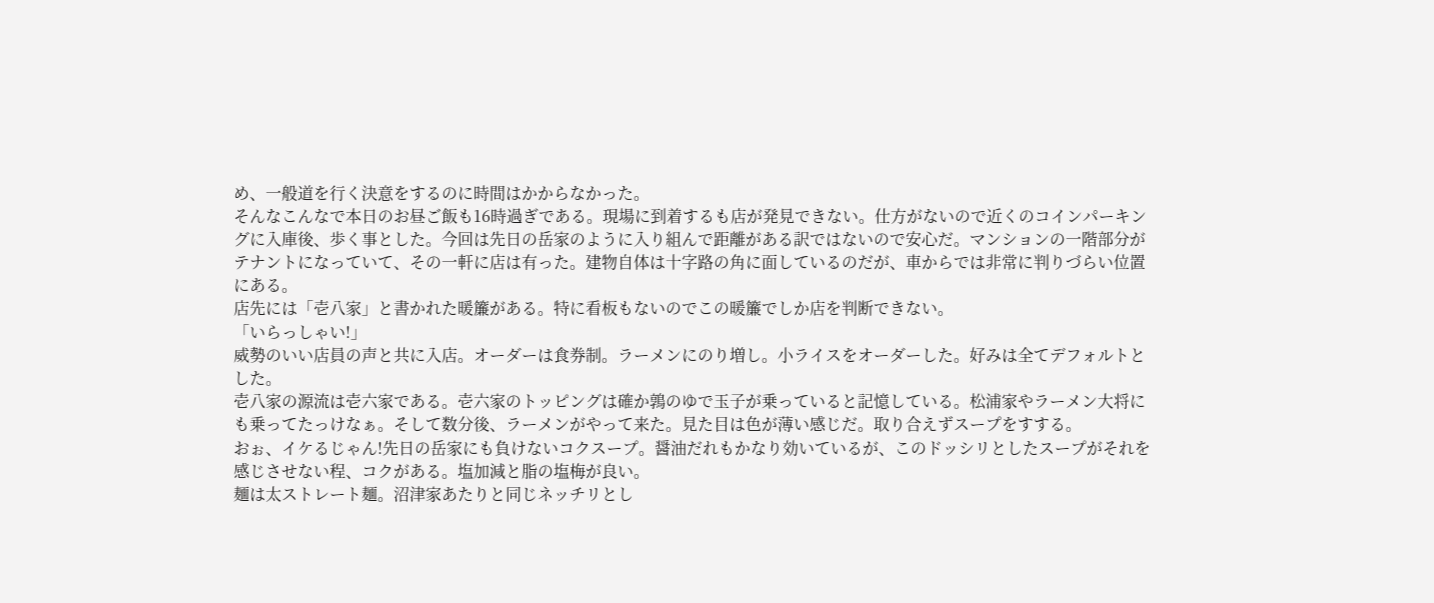め、一般道を行く決意をするのに時間はかからなかった。
そんなこんなで本日のお昼ご飯も16時過ぎである。現場に到着するも店が発見できない。仕方がないので近くのコインパーキングに入庫後、歩く事とした。今回は先日の岳家のように入り組んで距離がある訳ではないので安心だ。マンションの一階部分がテナントになっていて、その一軒に店は有った。建物自体は十字路の角に面しているのだが、車からでは非常に判りづらい位置にある。
店先には「壱八家」と書かれた暖簾がある。特に看板もないのでこの暖簾でしか店を判断できない。
「いらっしゃい!」
威勢のいい店員の声と共に入店。オーダーは食券制。ラーメンにのり増し。小ライスをオーダーした。好みは全てデフォルトとした。
壱八家の源流は壱六家である。壱六家のトッピングは確か鶉のゆで玉子が乗っていると記憶している。松浦家やラーメン大将にも乗ってたっけなぁ。そして数分後、ラーメンがやって来た。見た目は色が薄い感じだ。取り合えずスープをすする。
おぉ、イケるじゃん!先日の岳家にも負けないコクスープ。醤油だれもかなり効いているが、このドッシリとしたスープがそれを感じさせない程、コクがある。塩加減と脂の塩梅が良い。
麺は太ストレート麺。沼津家あたりと同じネッチリとし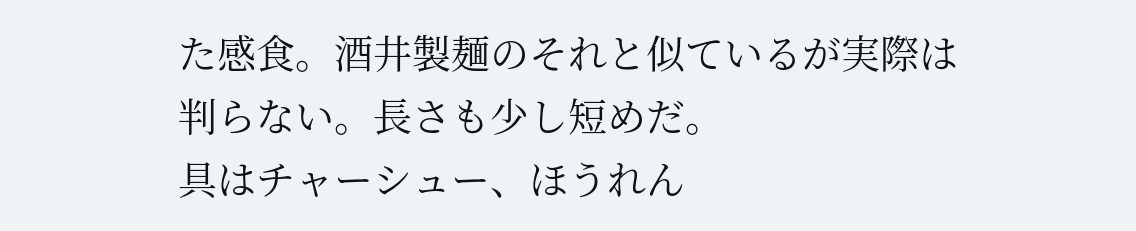た感食。酒井製麺のそれと似ているが実際は判らない。長さも少し短めだ。
具はチャーシュー、ほうれん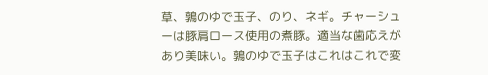草、鶉のゆで玉子、のり、ネギ。チャーシューは豚肩ロース使用の煮豚。適当な歯応えがあり美味い。鶉のゆで玉子はこれはこれで変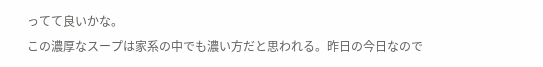ってて良いかな。
この濃厚なスープは家系の中でも濃い方だと思われる。昨日の今日なので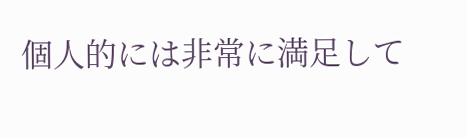個人的には非常に満足して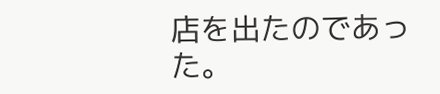店を出たのであった。